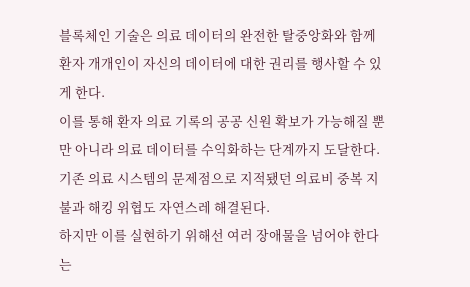블록체인 기술은 의료 데이터의 완전한 탈중앙화와 함께 환자 개개인이 자신의 데이터에 대한 권리를 행사할 수 있게 한다.
이를 통해 환자 의료 기록의 공공 신원 확보가 가능해질 뿐만 아니라 의료 데이터를 수익화하는 단계까지 도달한다. 기존 의료 시스템의 문제점으로 지적됐던 의료비 중복 지불과 해킹 위협도 자연스레 해결된다.
하지만 이를 실현하기 위해선 여러 장애물을 넘어야 한다는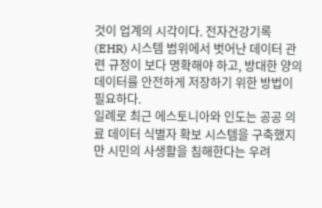것이 업계의 시각이다. 전자건강기록(EHR) 시스템 범위에서 벗어난 데이터 관련 규정이 보다 명확해야 하고, 방대한 양의 데이터를 안전하게 저장하기 위한 방법이 필요하다.
일례로 최근 에스토니아와 인도는 공공 의료 데이터 식별자 확보 시스템을 구축했지만 시민의 사생활을 침해한다는 우려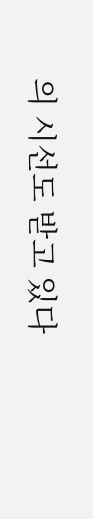의 시선도 받고 있다